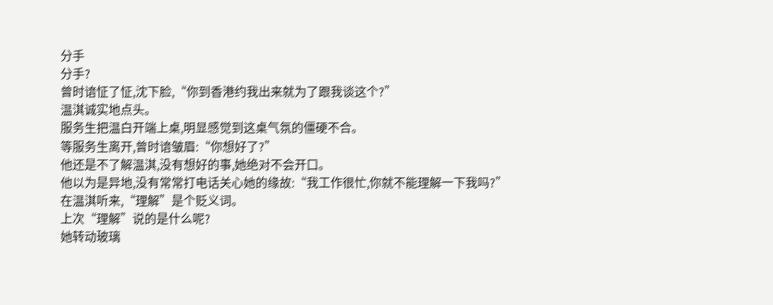分手
分手?
曾时谙怔了怔,沈下脸,“你到香港约我出来就为了跟我谈这个?”
温淇诚实地点头。
服务生把温白开端上桌,明显感觉到这桌气氛的僵硬不合。
等服务生离开,曾时谙皱眉:“你想好了?”
他还是不了解温淇,没有想好的事,她绝对不会开口。
他以为是异地,没有常常打电话关心她的缘故:“我工作很忙,你就不能理解一下我吗?”
在温淇听来,“理解”是个贬义词。
上次“理解”说的是什么呢?
她转动玻璃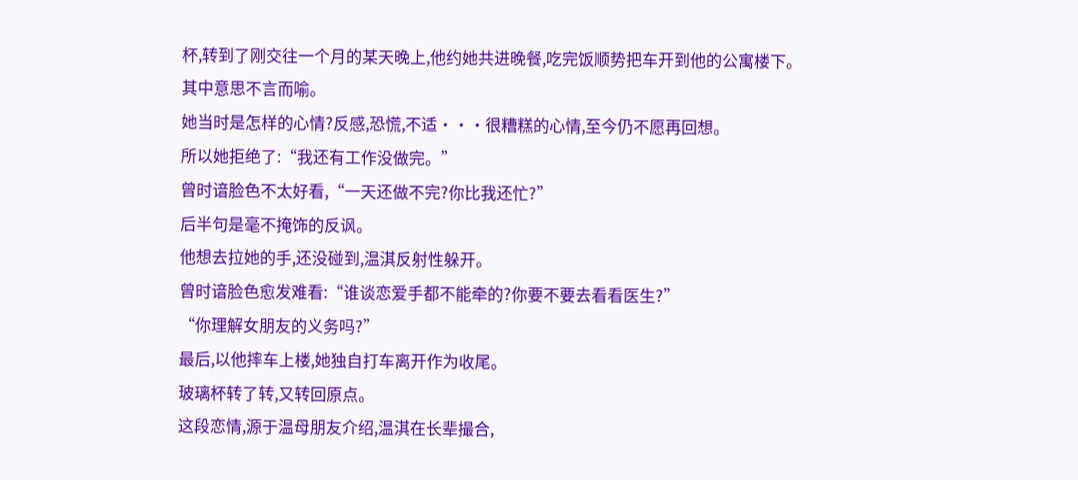杯,转到了刚交往一个月的某天晚上,他约她共进晚餐,吃完饭顺势把车开到他的公寓楼下。
其中意思不言而喻。
她当时是怎样的心情?反感,恐慌,不适···很糟糕的心情,至今仍不愿再回想。
所以她拒绝了:“我还有工作没做完。”
曾时谙脸色不太好看,“一天还做不完?你比我还忙?”
后半句是毫不掩饰的反讽。
他想去拉她的手,还没碰到,温淇反射性躲开。
曾时谙脸色愈发难看:“谁谈恋爱手都不能牵的?你要不要去看看医生?”
“你理解女朋友的义务吗?”
最后,以他摔车上楼,她独自打车离开作为收尾。
玻璃杯转了转,又转回原点。
这段恋情,源于温母朋友介绍,温淇在长辈撮合,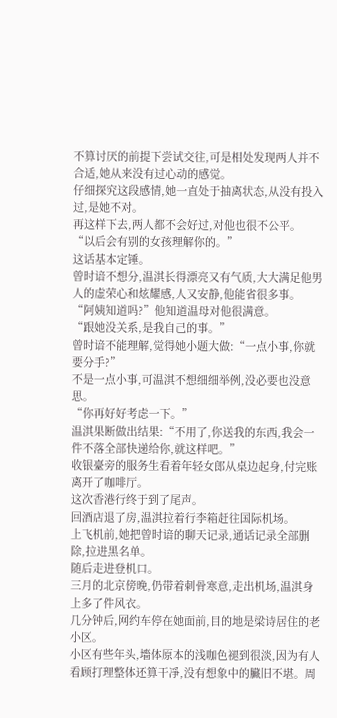不算讨厌的前提下尝试交往,可是相处发现两人并不合适,她从来没有过心动的感觉。
仔细探究这段感情,她一直处于抽离状态,从没有投入过,是她不对。
再这样下去,两人都不会好过,对他也很不公平。
“以后会有别的女孩理解你的。”
这话基本定锤。
曾时谙不想分,温淇长得漂亮又有气质,大大满足他男人的虚荣心和炫耀感,人又安静,他能省很多事。
“阿姨知道吗?”他知道温母对他很满意。
“跟她没关系,是我自己的事。”
曾时谙不能理解,觉得她小题大做:“一点小事,你就要分手?”
不是一点小事,可温淇不想细细举例,没必要也没意思。
“你再好好考虑一下。”
温淇果断做出结果:“不用了,你送我的东西,我会一件不落全部快递给你,就这样吧。”
收银臺旁的服务生看着年轻女郎从桌边起身,付完账离开了咖啡厅。
这次香港行终于到了尾声。
回酒店退了房,温淇拉着行李箱赶往国际机场。
上飞机前,她把曾时谙的聊天记录,通话记录全部删除,拉进黑名单。
随后走进登机口。
三月的北京傍晚,仍带着刺骨寒意,走出机场,温淇身上多了件风衣。
几分钟后,网约车停在她面前,目的地是梁诗居住的老小区。
小区有些年头,墻体原本的浅咖色褪到很淡,因为有人看顾打理整体还算干凈,没有想象中的臟旧不堪。周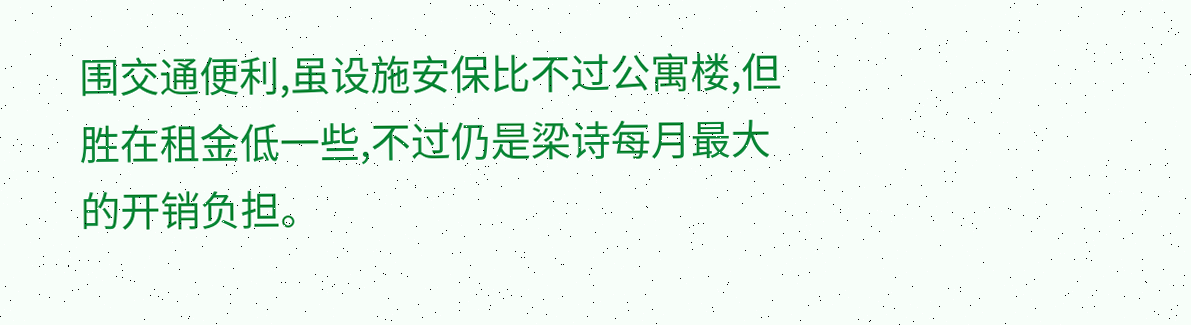围交通便利,虽设施安保比不过公寓楼,但胜在租金低一些,不过仍是梁诗每月最大的开销负担。